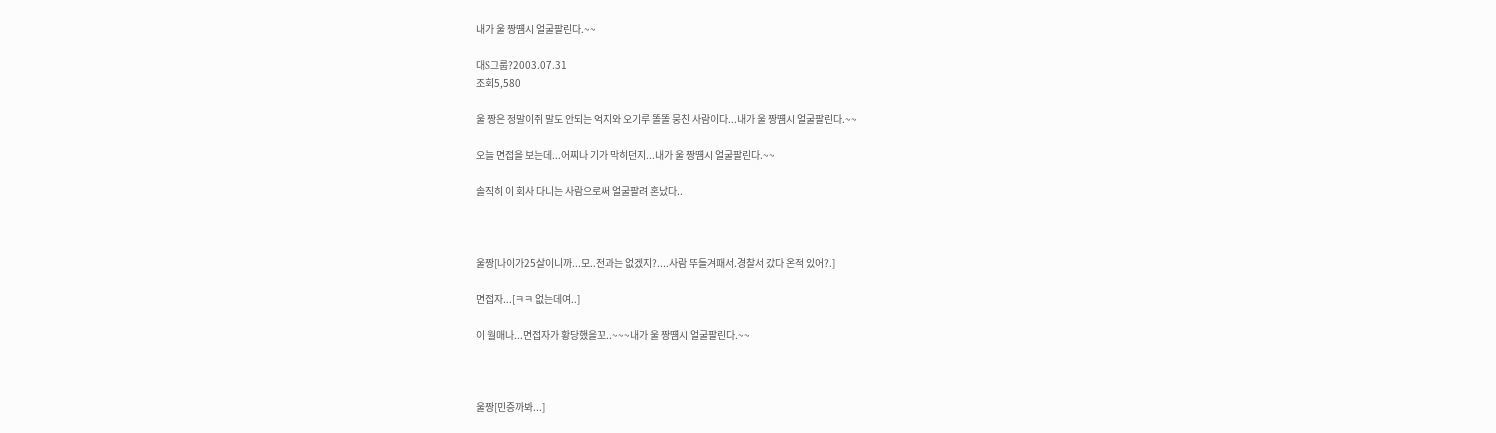내가 울 짱떔시 얼굴팔린다.~~

대S그룹?2003.07.31
조회5,580

울 짱은 정말이쥐 말도 안되는 억지와 오기루 똘똘 뭉친 사람이다...내가 울 짱떔시 얼굴팔린다.~~

오늘 면접을 보는데...어찌나 기가 막히던지...내가 울 짱떔시 얼굴팔린다.~~

솔직히 이 회사 다니는 사람으로써 얼굴팔려 혼났다..



울짱[나이가25살이니까...모..전과는 없겠지?....사람 뚜들겨패서.경찰서 갔다 온적 있어?.]

면접자...[ㅋㅋ 없는데여..]

이 월매나...면접자가 황당했을꼬..~~~내가 울 짱떔시 얼굴팔린다.~~



울짱[민증까봐...]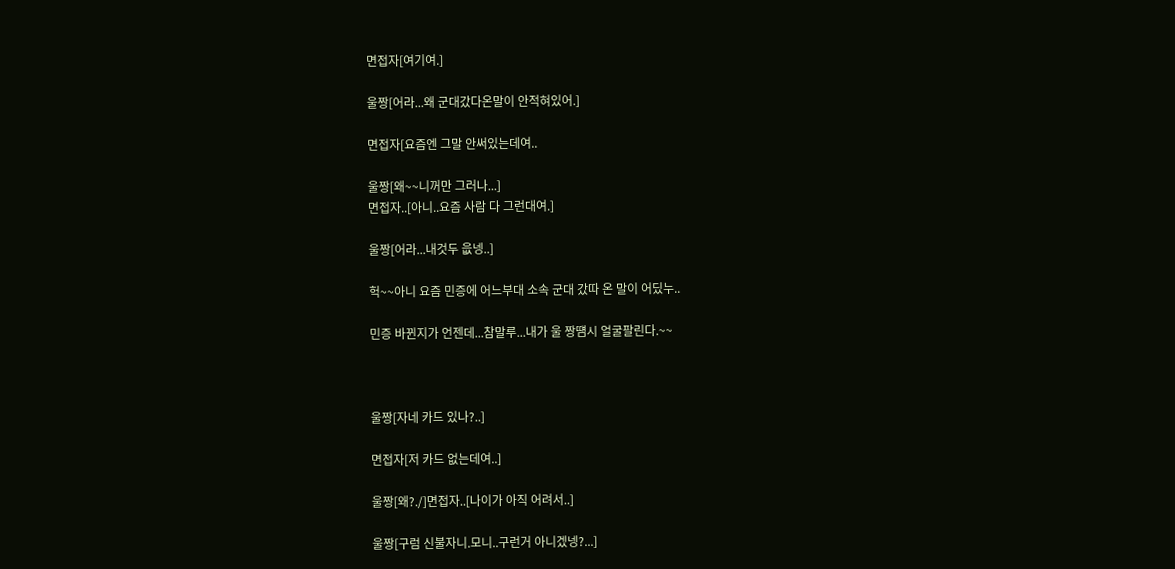면접자[여기여.]

울짱[어라...왜 군대갔다온말이 안적혀있어.]

면접자[요즘엔 그말 안써있는데여..

울짱[왜~~니꺼만 그러나...]
면접자..[아니..요즘 사람 다 그런대여.]

울짱[어라...내것두 읎넹..]

헉~~아니 요즘 민증에 어느부대 소속 군대 갔따 온 말이 어딨누..

민증 바뀐지가 언젠데...참말루...내가 울 짱떔시 얼굴팔린다.~~



울짱[자네 카드 있나?..]

면접자[저 카드 없는데여..]

울짱[왜?./]면접자..[나이가 아직 어려서..]

울짱[구럼 신불자니.모니..구런거 아니겠넹?...]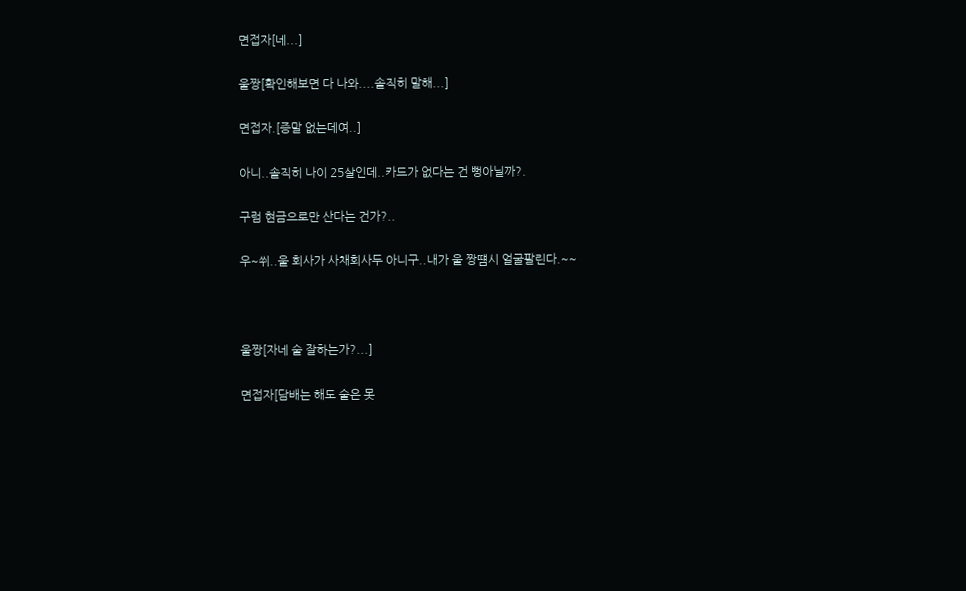면접자[네...]

울짱[확인해보면 다 나와....솔직히 말해...]

면접자.[증말 없는데여..]

아니..솔직히 나이 25살인데..카드가 없다는 건 뻥아닐까?.

구럼 현금으로만 산다는 건가?..

우~쒸..울 회사가 사채회사두 아니구..내가 울 짱떔시 얼굴팔린다.~~



울짱[자네 술 잘하는가?...]

면접자[담배는 해도 술은 못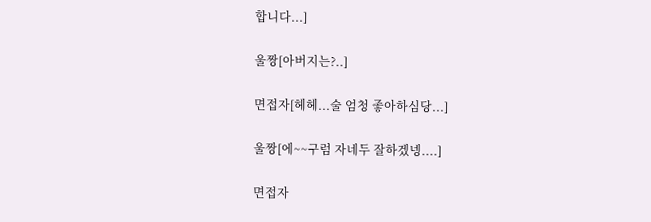합니다...]

울짱[아버지는?..]

면접자[헤헤...술 엄청 좋아하심당...]

울짱[에~~구럼 자네두 잘하겠넹....]

면접자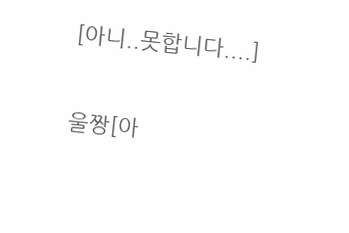[아니..못합니다....]

울짱[아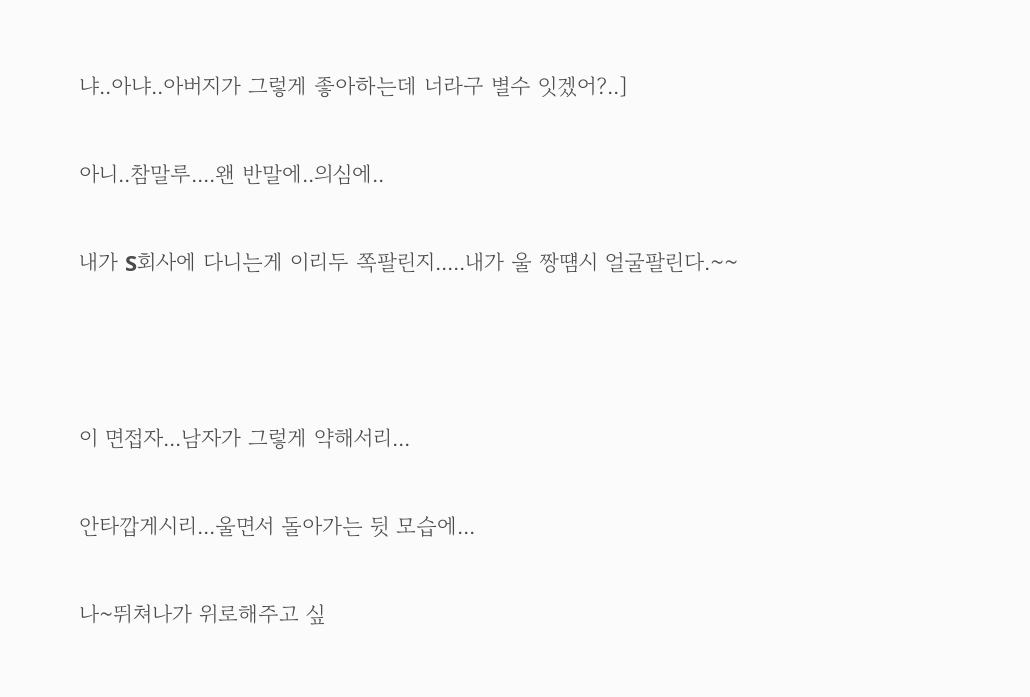냐..아냐..아버지가 그렇게 좋아하는데 너라구 별수 잇겠어?..]

아니..참말루....왠 반말에..의심에..

내가 S회사에 다니는게 이리두 쪽팔린지.....내가 울 짱떔시 얼굴팔린다.~~



이 면접자...남자가 그렇게 약해서리...

안타깝게시리...울면서 돌아가는 뒷 모습에...

나~뛰쳐나가 위로해주고 싶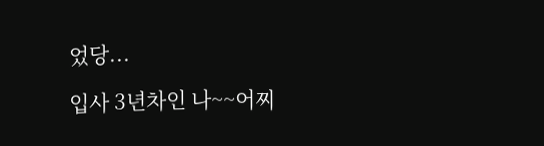었당...

입사 3년차인 나~~어찌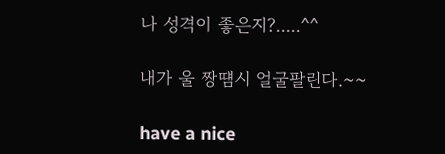나 성격이 좋은지?.....^^

내가 울 짱떔시 얼굴팔린다.~~

have a nice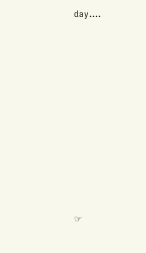day....














☞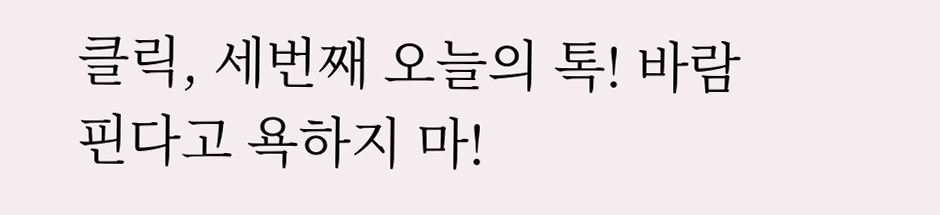클릭, 세번째 오늘의 톡! 바람 핀다고 욕하지 마!